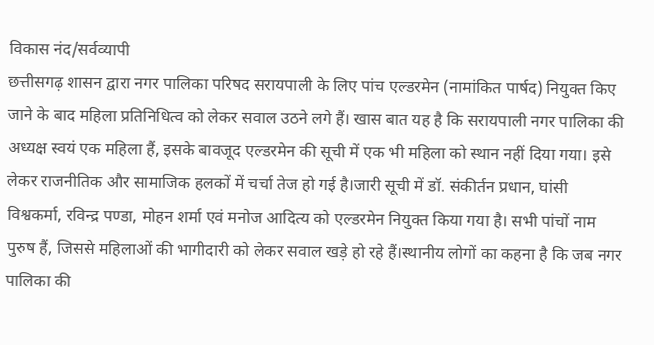विकास नंद/सर्वव्यापी
छत्तीसगढ़ शासन द्वारा नगर पालिका परिषद सरायपाली के लिए पांच एल्डरमेन (नामांकित पार्षद) नियुक्त किए जाने के बाद महिला प्रतिनिधित्व को लेकर सवाल उठने लगे हैं। खास बात यह है कि सरायपाली नगर पालिका की अध्यक्ष स्वयं एक महिला हैं, इसके बावजूद एल्डरमेन की सूची में एक भी महिला को स्थान नहीं दिया गया। इसे लेकर राजनीतिक और सामाजिक हलकों में चर्चा तेज हो गई है।जारी सूची में डॉ. संकीर्तन प्रधान, घांसी विश्वकर्मा, रविन्द्र पण्डा, मोहन शर्मा एवं मनोज आदित्य को एल्डरमेन नियुक्त किया गया है। सभी पांचों नाम पुरुष हैं, जिससे महिलाओं की भागीदारी को लेकर सवाल खड़े हो रहे हैं।स्थानीय लोगों का कहना है कि जब नगर पालिका की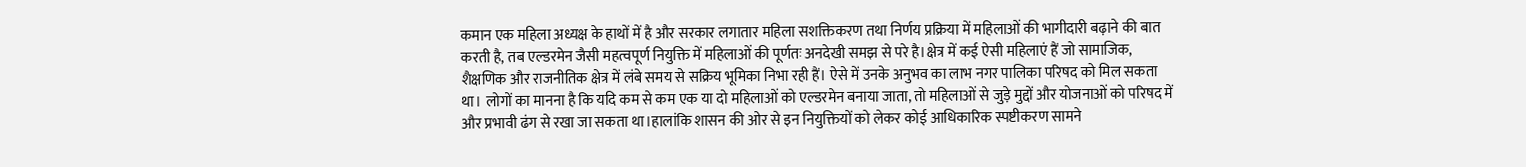कमान एक महिला अध्यक्ष के हाथों में है और सरकार लगातार महिला सशक्तिकरण तथा निर्णय प्रक्रिया में महिलाओं की भागीदारी बढ़ाने की बात करती है, तब एल्डरमेन जैसी महत्वपूर्ण नियुक्ति में महिलाओं की पूर्णतः अनदेखी समझ से परे है।क्षेत्र में कई ऐसी महिलाएं हैं जो सामाजिक, शैक्षणिक और राजनीतिक क्षेत्र में लंबे समय से सक्रिय भूमिका निभा रही हैं। ऐसे में उनके अनुभव का लाभ नगर पालिका परिषद को मिल सकता था। लोगों का मानना है कि यदि कम से कम एक या दो महिलाओं को एल्डरमेन बनाया जाता, तो महिलाओं से जुड़े मुद्दों और योजनाओं को परिषद में और प्रभावी ढंग से रखा जा सकता था।हालांकि शासन की ओर से इन नियुक्तियों को लेकर कोई आधिकारिक स्पष्टीकरण सामने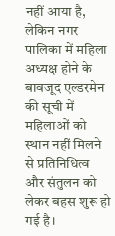नहीं आया है, लेकिन नगर पालिका में महिला अध्यक्ष होने के बावजूद एल्डरमेन की सूची में महिलाओं को स्थान नहीं मिलने से प्रतिनिधित्व और संतुलन को लेकर बहस शुरू हो गई है।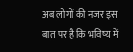अब लोगों की नजर इस बात पर है कि भविष्य में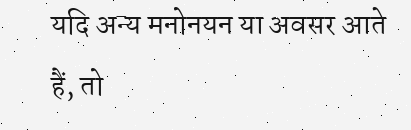यदि अन्य मनोनयन या अवसर आते हैं, तो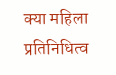क्या महिला प्रतिनिधित्व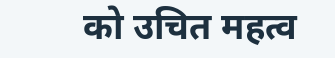को उचित महत्व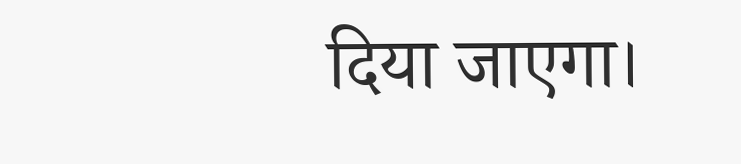दिया जाएगा।